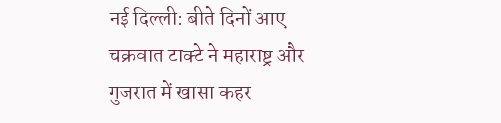नई दिल्ली: बीते दिनों आए चक्रवात टाक्टे ने महाराष्ट्र और गुजरात में खासा कहर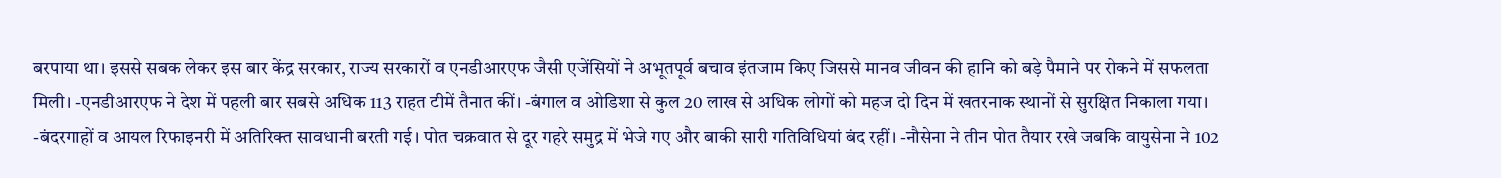बरपाया था। इससे सबक लेकर इस बार केंद्र सरकार, राज्य सरकारों व एनडीआरएफ जैसी एजेंसियों ने अभूतपूर्व बचाव इंतजाम किए जिससे मानव जीवन की हानि को बड़े पैमाने पर रोकने में सफलता मिली। -एनडीआरएफ ने देश में पहली बार सबसे अधिक 113 राहत टीमें तैनात कीं। -बंगाल व ओडिशा से कुल 20 लाख से अधिक लोगों को महज दो दिन में खतरनाक स्थानों से सुरक्षित निकाला गया। -बंदरगाहों व आयल रिफाइनरी में अतिरिक्त सावधानी बरती गई। पोत चक्रवात से दूर गहरे समुद्र में भेजे गए और बाकी सारी गतिविधियां बंद रहीं। -नौसेना ने तीन पोत तैयार रखे जबकि वायुसेना ने 102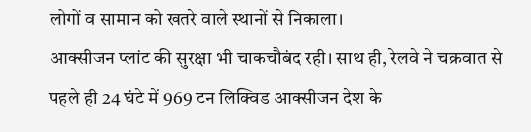लोगों व सामान को खतरे वाले स्थानों से निकाला।
आक्सीजन प्लांट की सुरक्षा भी चाकचौबंद रही। साथ ही, रेलवे ने चक्रवात से पहले ही 24 घंटे में 969 टन लिक्विड आक्सीजन देश के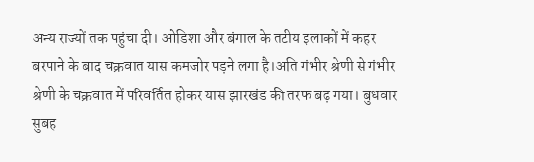अन्य राज्यों तक पहुंचा दी। ओडिशा और बंगाल के तटीय इलाकों में कहर बरपाने के बाद चक्रवात यास कमजोर पड़ने लगा है।अति गंभीर श्रेणी से गंभीर श्रेणी के चक्रवात में परिवर्तित होकर यास झारखंड की तरफ बढ़ गया। बुधवार सुबह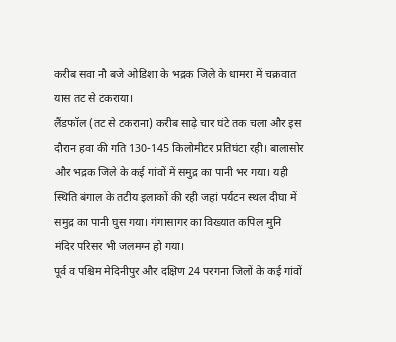करीब सवा नौ बजे ओडिशा के भद्रक जिले के धामरा में चक्रवात यास तट से टकराया।
लैंडफॉल (तट से टकराना) करीब साढ़े चार घंटे तक चला और इस दौरान हवा की गति 130-145 किलोमीटर प्रतिघंटा रही। बालासोर और भद्रक जिले के कई गांवों में समुद्र का पानी भर गया। यही स्थिति बंगाल के तटीय इलाकों की रही जहां पर्यटन स्थल दीघा में समुद्र का पानी घुस गया। गंगासागर का विख्यात कपिल मुनि मंदिर परिसर भी जलमग्न हो गया।
पूर्व व पश्चिम मेदिनीपुर और दक्षिण 24 परगना जिलों के कई गांवों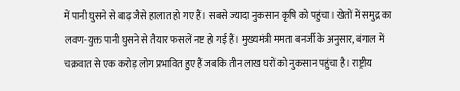में पानी घुसने से बाढ़ जैसे हालात हो गए हैं। सबसे ज्यादा नुकसान कृषि को पहुंचा। खेतों में समुद्र का लवण-युक्त पानी घुसने से तैयार फसलें नष्ट हो गई हैं। मुख्यमंत्री ममता बनर्जी के अनुसार, बंगाल में चक्रवात से एक करोड़ लोग प्रभावित हुए हैं जबकि तीन लाख घरों को नुकसान पहुंचा है। राष्ट्रीय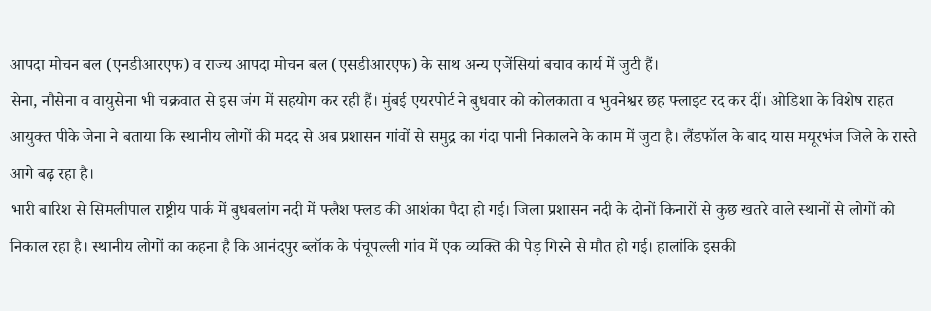आपदा मोचन बल (एनडीआरएफ) व राज्य आपदा मोचन बल (एसडीआरएफ) के साथ अन्य एजेंसियां बचाव कार्य में जुटी हैं।
सेना, नौसेना व वायुसेना भी चक्रवात से इस जंग में सहयोग कर रही हैं। मुंबई एयरपोर्ट ने बुधवार को कोलकाता व भुवनेश्वर छह फ्लाइट रद कर दीं। ओडिशा के विशेष राहत आयुक्त पीके जेना ने बताया कि स्थानीय लोगों की मदद से अब प्रशासन गांवों से समुद्र का गंदा पानी निकालने के काम में जुटा है। लैंडफॉल के बाद यास मयूरभंज जिले के रास्ते आगे बढ़ रहा है।
भारी बारिश से सिमलीपाल राष्ट्रीय पार्क में बुधबलांग नदी में फ्लैश फ्लड की आशंका पैदा हो गई। जिला प्रशासन नदी के दोनों किनारों से कुछ खतरे वाले स्थानों से लोगों को निकाल रहा है। स्थानीय लोगों का कहना है कि आनंदपुर ब्लॉक के पंचूपल्ली गांव में एक व्यक्ति की पेड़ गिरने से मौत हो गई। हालांकि इसकी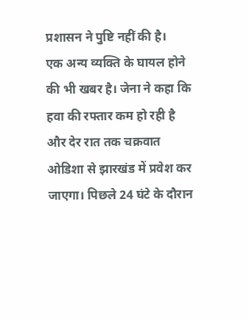प्रशासन ने पुष्टि नहीं की है।
एक अन्य व्यक्ति के घायल होने की भी खबर है। जेना ने कहा कि हवा की रफ्तार कम हो रही है और देर रात तक चक्रवात ओडिशा से झारखंड में प्रवेश कर जाएगा। पिछले 24 घंटे के दौरान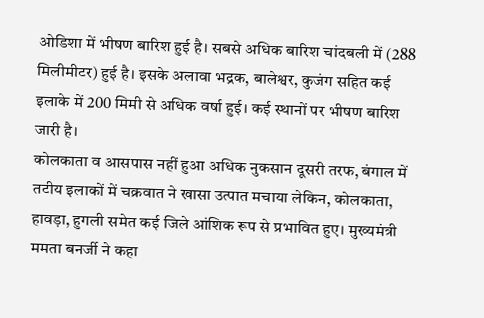ओडिशा में भीषण बारिश हुई है। सबसे अधिक बारिश चांदबली में (288 मिलीमीटर) हुई है। इसके अलावा भद्रक, बालेश्वर, कुजंग सहित कई इलाके में 200 मिमी से अधिक वर्षा हुई। कई स्थानों पर भीषण बारिश जारी है।
कोलकाता व आसपास नहीं हुआ अधिक नुकसान दूसरी तरफ, बंगाल में तटीय इलाकों में चक्रवात ने खासा उत्पात मचाया लेकिन, कोलकाता, हावड़ा, हुगली समेत कई जिले आंशिक रूप से प्रभावित हुए। मुख्यमंत्री ममता बनर्जी ने कहा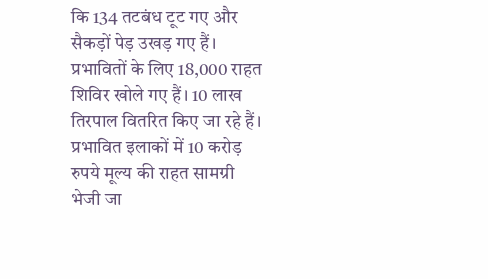कि 134 तटबंध टूट गए और सैकड़ों पेड़ उखड़ गए हैं। प्रभावितों के लिए 18,000 राहत शिविर खोले गए हैं। 10 लाख तिरपाल वितरित किए जा रहे हैं। प्रभावित इलाकों में 10 करोड़ रुपये मूल्य की राहत सामग्री भेजी जा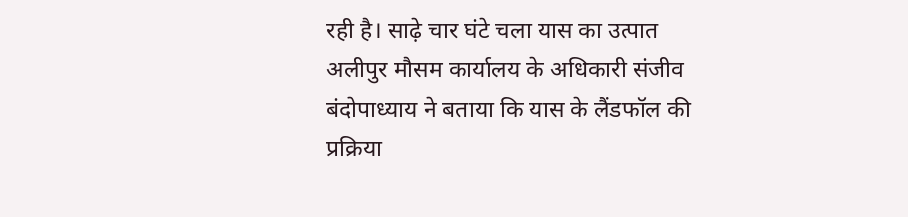रही है। साढ़े चार घंटे चला यास का उत्पात अलीपुर मौसम कार्यालय के अधिकारी संजीव बंदोपाध्याय ने बताया कि यास के लैंडफॉल की प्रक्रिया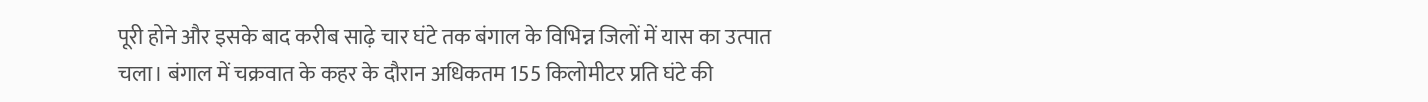पूरी होने और इसके बाद करीब साढ़े चार घंटे तक बंगाल के विभिन्न जिलों में यास का उत्पात चला। बंगाल में चक्रवात के कहर के दौरान अधिकतम 155 किलोमीटर प्रति घंटे की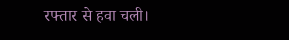रफ्तार से हवा चली।